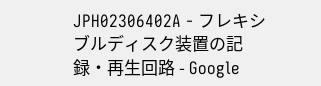JPH02306402A - フレキシブルディスク装置の記録・再生回路 - Google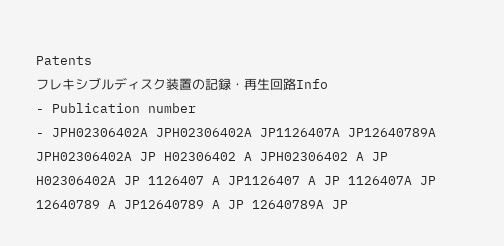Patents
フレキシブルディスク装置の記録・再生回路Info
- Publication number
- JPH02306402A JPH02306402A JP1126407A JP12640789A JPH02306402A JP H02306402 A JPH02306402 A JP H02306402A JP 1126407 A JP1126407 A JP 1126407A JP 12640789 A JP12640789 A JP 12640789A JP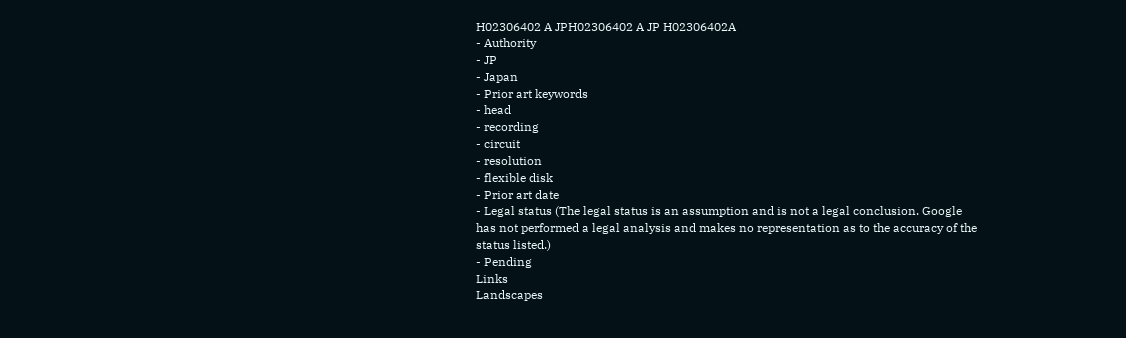H02306402 A JPH02306402 A JP H02306402A
- Authority
- JP
- Japan
- Prior art keywords
- head
- recording
- circuit
- resolution
- flexible disk
- Prior art date
- Legal status (The legal status is an assumption and is not a legal conclusion. Google has not performed a legal analysis and makes no representation as to the accuracy of the status listed.)
- Pending
Links
Landscapes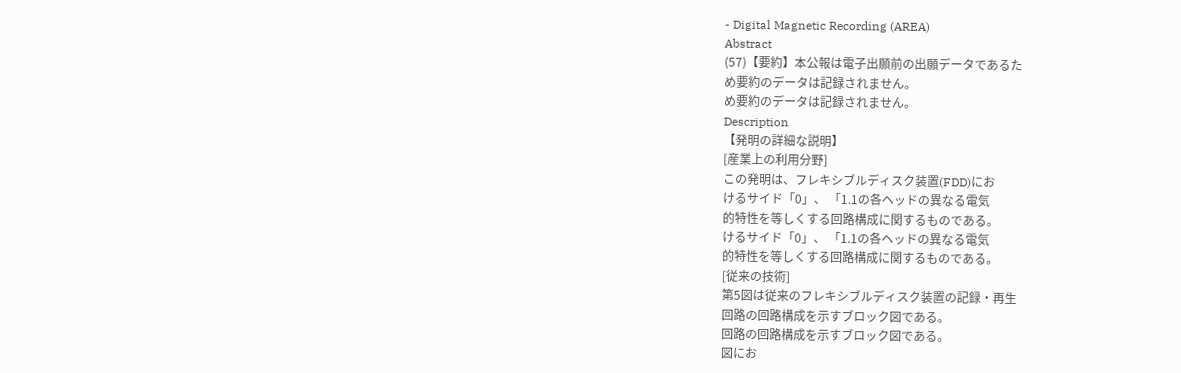- Digital Magnetic Recording (AREA)
Abstract
(57)【要約】本公報は電子出願前の出願データであるた
め要約のデータは記録されません。
め要約のデータは記録されません。
Description
【発明の詳細な説明】
[産業上の利用分野]
この発明は、フレキシブルディスク装置(FDD)にお
けるサイド「0」、 「1.1の各ヘッドの異なる電気
的特性を等しくする回路構成に関するものである。
けるサイド「0」、 「1.1の各ヘッドの異なる電気
的特性を等しくする回路構成に関するものである。
[従来の技術]
第5図は従来のフレキシブルディスク装置の記録・再生
回路の回路構成を示すブロック図である。
回路の回路構成を示すブロック図である。
図にお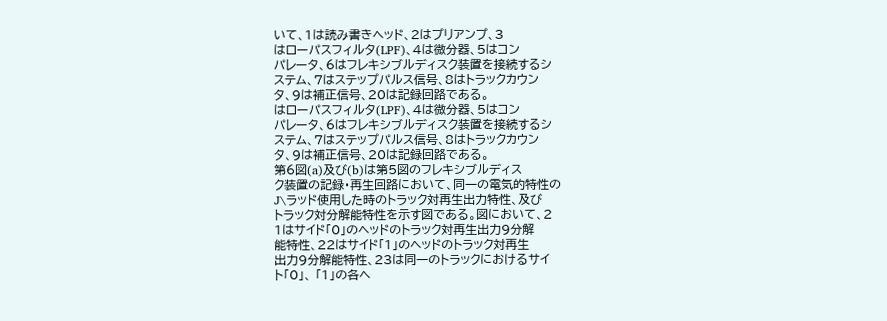いて、1は読み書きヘッド、2はプリアンプ、3
はローパスフィルタ(LPF)、4は微分器、5はコン
パレータ、6はフレキシブルディスク装置を接続するシ
ステム、7はステップパルス信号、8はトラックカウン
タ、9は補正信号、20は記録回路である。
はローパスフィルタ(LPF)、4は微分器、5はコン
パレータ、6はフレキシブルディスク装置を接続するシ
ステム、7はステップパルス信号、8はトラックカウン
タ、9は補正信号、20は記録回路である。
第6図(a)及び(b)は第5図のフレキシブルディス
ク装置の記録・再生回路において、同一の電気的特性の
J\ラッド使用した時のトラック対再生出力特性、及び
トラック対分解能特性を示す図である。図において、2
1はサイド「0」のヘッドのトラック対再生出力9分解
能特性、22はサイド「1」のヘッドのトラック対再生
出力9分解能特性、23は同一のトラックにおけるサイ
ト「0」、 「1」の各ヘ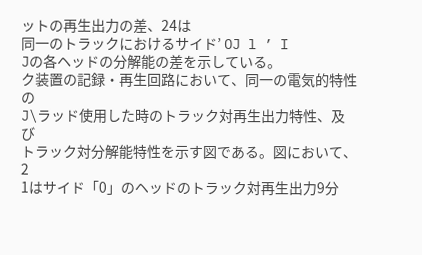ットの再生出力の差、24は
同一のトラックにおけるサイド’ OJ l ’ I
Jの各ヘッドの分解能の差を示している。
ク装置の記録・再生回路において、同一の電気的特性の
J\ラッド使用した時のトラック対再生出力特性、及び
トラック対分解能特性を示す図である。図において、2
1はサイド「0」のヘッドのトラック対再生出力9分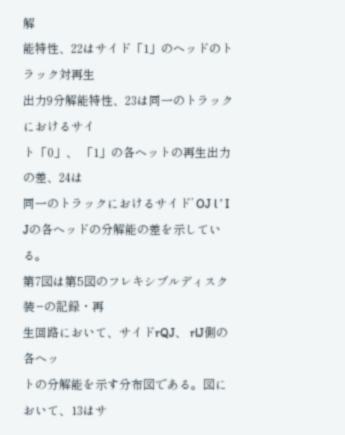解
能特性、22はサイド「1」のヘッドのトラック対再生
出力9分解能特性、23は同一のトラックにおけるサイ
ト「0」、 「1」の各ヘットの再生出力の差、24は
同一のトラックにおけるサイド’ OJ l ’ I
Jの各ヘッドの分解能の差を示している。
第7図は第5図のフレキシブルディスク装−の記録・再
生回路において、サイドrQJ、 rlJ側の各ヘッ
トの分解能を示す分布図である。図において、13はサ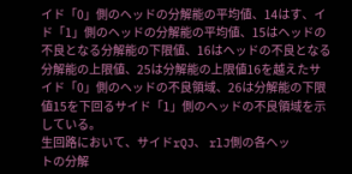イド「0」側のヘッドの分解能の平均値、14はす、イ
ド「1」側のヘッドの分解能の平均値、15はヘッドの
不良となる分解能の下限値、16はヘッドの不良となる
分解能の上限値、25は分解能の上限値16を越えたサ
イド「0」側のヘッドの不良領域、26は分解能の下限
値15を下回るサイド「1」側のヘッドの不良領域を示
している。
生回路において、サイドrQJ、 rlJ側の各ヘッ
トの分解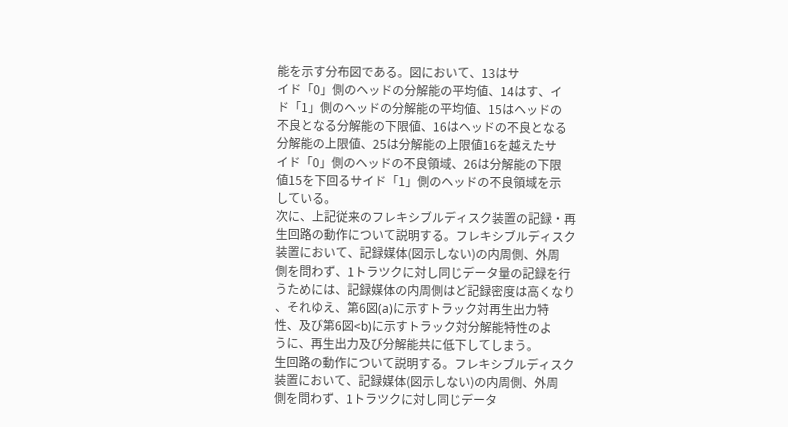能を示す分布図である。図において、13はサ
イド「0」側のヘッドの分解能の平均値、14はす、イ
ド「1」側のヘッドの分解能の平均値、15はヘッドの
不良となる分解能の下限値、16はヘッドの不良となる
分解能の上限値、25は分解能の上限値16を越えたサ
イド「0」側のヘッドの不良領域、26は分解能の下限
値15を下回るサイド「1」側のヘッドの不良領域を示
している。
次に、上記従来のフレキシブルディスク装置の記録・再
生回路の動作について説明する。フレキシブルディスク
装置において、記録媒体(図示しない)の内周側、外周
側を問わず、1トラツクに対し同じデータ量の記録を行
うためには、記録媒体の内周側はど記録密度は高くなり
、それゆえ、第6図(a)に示すトラック対再生出力特
性、及び第6図<b)に示すトラック対分解能特性のよ
うに、再生出力及び分解能共に低下してしまう。
生回路の動作について説明する。フレキシブルディスク
装置において、記録媒体(図示しない)の内周側、外周
側を問わず、1トラツクに対し同じデータ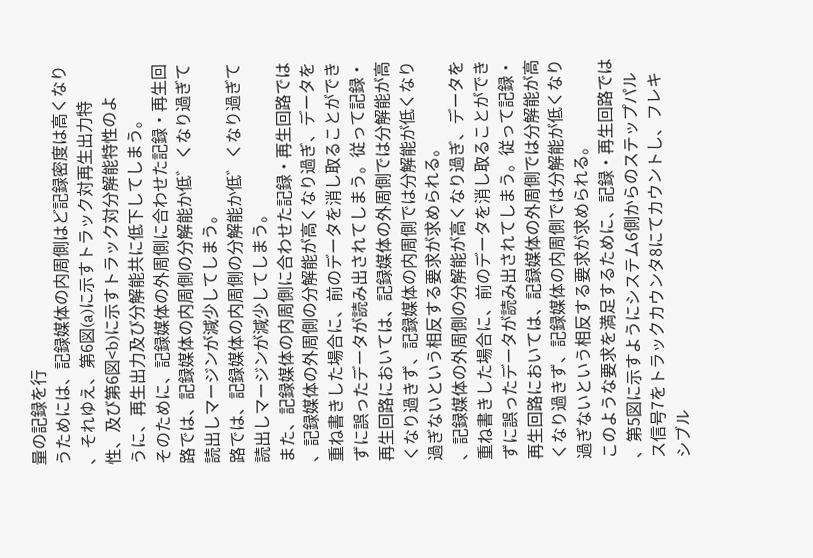量の記録を行
うためには、記録媒体の内周側はど記録密度は高くなり
、それゆえ、第6図(a)に示すトラック対再生出力特
性、及び第6図<b)に示すトラック対分解能特性のよ
うに、再生出力及び分解能共に低下してしまう。
そのために、記録媒体の外周側に合わせた記録・再生回
路では、記録媒体の内周側の分解能か低゛くなり過ぎて
読出しマージンが減少してしまう。
路では、記録媒体の内周側の分解能か低゛くなり過ぎて
読出しマージンが減少してしまう。
また、記録媒体の内周側に合わせた記録・再生回路では
、記録媒体の外周側の分解能が高くなり過ぎ、データを
重ね書きした場合に、前のデータを消し取ることができ
ずに誤ったデータが読み出されてしまう。従って記録・
再生回路においては、記録媒体の外周側では分解能が高
くなり過きず、記録媒体の内周側では分解能が低くなり
過ぎないという相反する要求が求められる。
、記録媒体の外周側の分解能が高くなり過ぎ、データを
重ね書きした場合に、前のデータを消し取ることができ
ずに誤ったデータが読み出されてしまう。従って記録・
再生回路においては、記録媒体の外周側では分解能が高
くなり過きず、記録媒体の内周側では分解能が低くなり
過ぎないという相反する要求が求められる。
このような要求を満足するために、記録・再生回路では
、第5図に示すようにシステム6側からのステップパル
ス信号7をトラックカウンタ8にてカウントし、フレキ
シブル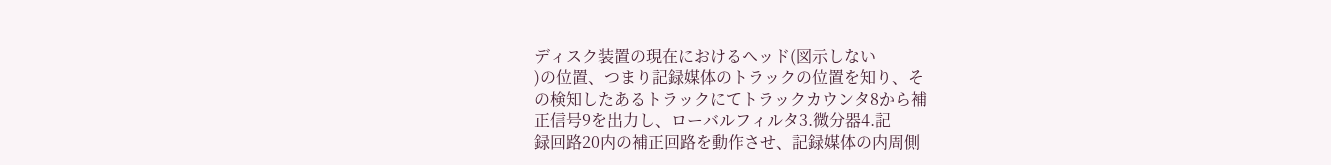ディスク装置の現在におけるヘッド(図示しない
)の位置、つまり記録媒体のトラックの位置を知り、そ
の検知したあるトラックにてトラックカウンタ8から補
正信号9を出力し、ローバルフィルタ3.微分器4.記
録回路20内の補正回路を動作させ、記録媒体の内周側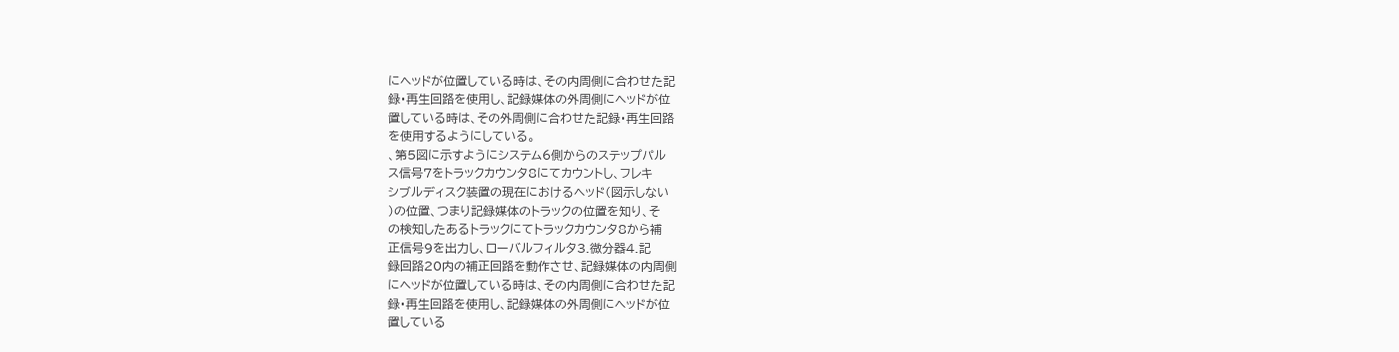にヘッドが位置している時は、その内周側に合わせた記
録・再生回路を使用し、記録媒体の外周側にヘッドが位
置している時は、その外周側に合わせた記録・再生回路
を使用するようにしている。
、第5図に示すようにシステム6側からのステップパル
ス信号7をトラックカウンタ8にてカウントし、フレキ
シブルディスク装置の現在におけるヘッド(図示しない
)の位置、つまり記録媒体のトラックの位置を知り、そ
の検知したあるトラックにてトラックカウンタ8から補
正信号9を出力し、ローバルフィルタ3.微分器4.記
録回路20内の補正回路を動作させ、記録媒体の内周側
にヘッドが位置している時は、その内周側に合わせた記
録・再生回路を使用し、記録媒体の外周側にヘッドが位
置している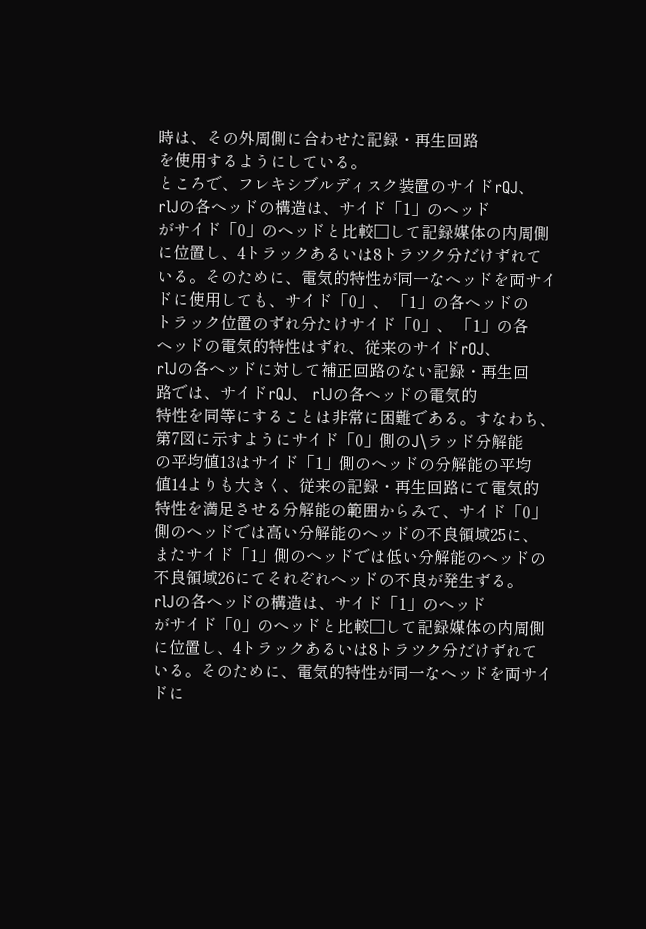時は、その外周側に合わせた記録・再生回路
を使用するようにしている。
ところで、フレキシブルディスク装置のサイドrQJ、
rlJの各ヘッドの構造は、サイド「1」のヘッド
がサイド「0」のヘッドと比較□して記録媒体の内周側
に位置し、4トラックあるいは8トラツク分だけずれて
いる。そのために、電気的特性が同一なヘッドを両サイ
ドに使用しても、サイド「0」、 「1」の各ヘッドの
トラック位置のずれ分たけサイド「0」、 「1」の各
ヘッドの電気的特性はずれ、従来のサイドrOJ、
rlJの各ヘッドに対して補正回路のない記録・再生回
路では、サイドrQJ、 rlJの各ヘッドの電気的
特性を同等にすることは非常に困難である。すなわち、
第7図に示すようにサイド「0」側のJ\ラッド分解能
の平均値13はサイド「1」側のヘッドの分解能の平均
値14よりも大きく、従来の記録・再生回路にて電気的
特性を満足させる分解能の範囲からみて、サイド「0」
側のヘッドでは高い分解能のヘッドの不良領域25に、
またサイド「1」側のヘッドでは低い分解能のヘッドの
不良領域26にてそれぞれヘッドの不良が発生ずる。
rlJの各ヘッドの構造は、サイド「1」のヘッド
がサイド「0」のヘッドと比較□して記録媒体の内周側
に位置し、4トラックあるいは8トラツク分だけずれて
いる。そのために、電気的特性が同一なヘッドを両サイ
ドに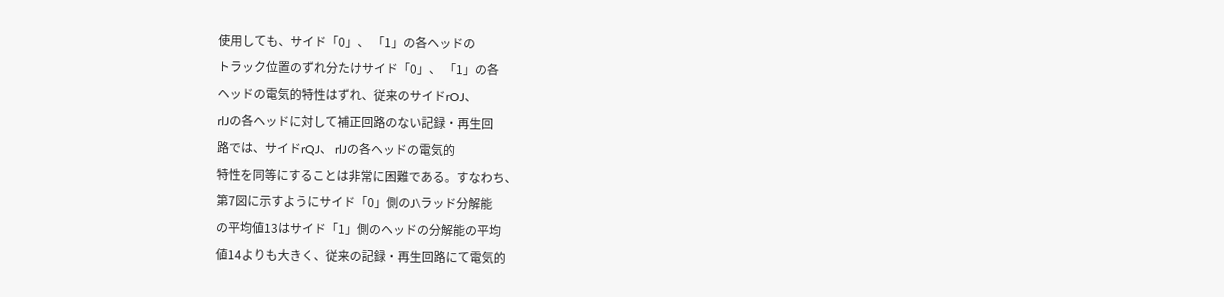使用しても、サイド「0」、 「1」の各ヘッドの
トラック位置のずれ分たけサイド「0」、 「1」の各
ヘッドの電気的特性はずれ、従来のサイドrOJ、
rlJの各ヘッドに対して補正回路のない記録・再生回
路では、サイドrQJ、 rlJの各ヘッドの電気的
特性を同等にすることは非常に困難である。すなわち、
第7図に示すようにサイド「0」側のJ\ラッド分解能
の平均値13はサイド「1」側のヘッドの分解能の平均
値14よりも大きく、従来の記録・再生回路にて電気的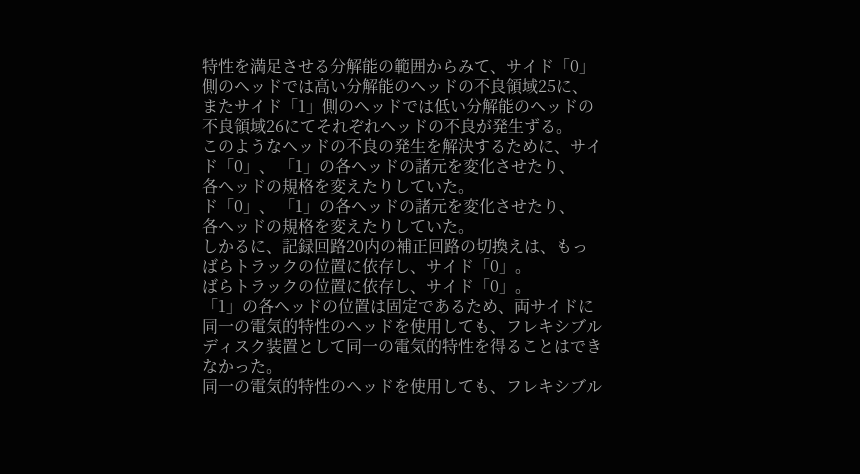特性を満足させる分解能の範囲からみて、サイド「0」
側のヘッドでは高い分解能のヘッドの不良領域25に、
またサイド「1」側のヘッドでは低い分解能のヘッドの
不良領域26にてそれぞれヘッドの不良が発生ずる。
このようなヘッドの不良の発生を解決するために、サイ
ド「0」、 「1」の各ヘッドの諸元を変化させたり、
各ヘッドの規格を変えたりしていた。
ド「0」、 「1」の各ヘッドの諸元を変化させたり、
各ヘッドの規格を変えたりしていた。
しかるに、記録回路20内の補正回路の切換えは、もっ
ばらトラックの位置に依存し、サイド「0」。
ばらトラックの位置に依存し、サイド「0」。
「1」の各ヘッドの位置は固定であるため、両サイドに
同一の電気的特性のヘッドを使用しても、フレキシブル
ディスク装置として同一の電気的特性を得ることはでき
なかった。
同一の電気的特性のヘッドを使用しても、フレキシブル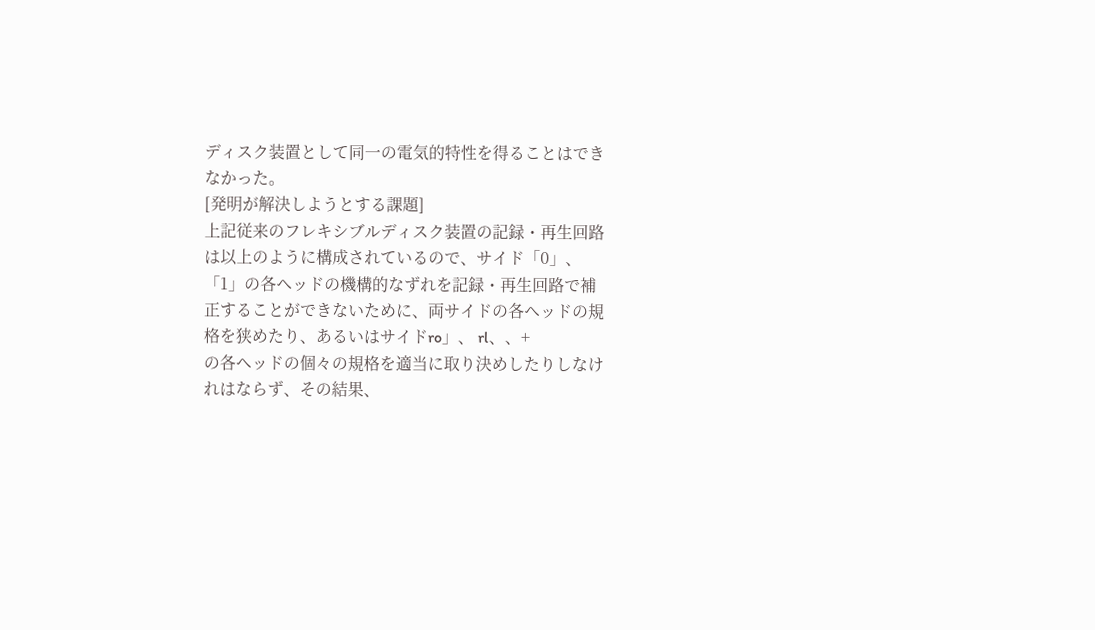ディスク装置として同一の電気的特性を得ることはでき
なかった。
[発明が解決しようとする課題]
上記従来のフレキシブルディスク装置の記録・再生回路
は以上のように構成されているので、サイド「0」、
「1」の各ヘッドの機構的なずれを記録・再生回路で補
正することができないために、両サイドの各ヘッドの規
格を狭めたり、あるいはサイドro」、 rl、、+
の各ヘッドの個々の規格を適当に取り決めしたりしなけ
れはならず、その結果、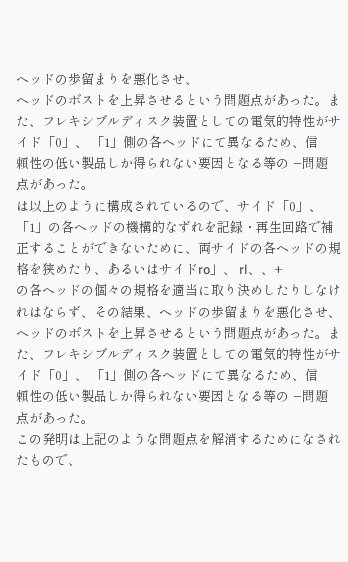ヘッドの歩留まりを悪化させ、
ヘッドのボストを上昇させるという問題点があった。ま
た、フレキシブルディスク装置としての電気的特性がサ
イド「0」、 「1」側の各ヘッドにて異なるため、信
頼性の低い製品しか得られない要因となる等の −問題
点があった。
は以上のように構成されているので、サイド「0」、
「1」の各ヘッドの機構的なずれを記録・再生回路で補
正することができないために、両サイドの各ヘッドの規
格を狭めたり、あるいはサイドro」、 rl、、+
の各ヘッドの個々の規格を適当に取り決めしたりしなけ
れはならず、その結果、ヘッドの歩留まりを悪化させ、
ヘッドのボストを上昇させるという問題点があった。ま
た、フレキシブルディスク装置としての電気的特性がサ
イド「0」、 「1」側の各ヘッドにて異なるため、信
頼性の低い製品しか得られない要因となる等の −問題
点があった。
この発明は上記のような問題点を解消するためになされ
たもので、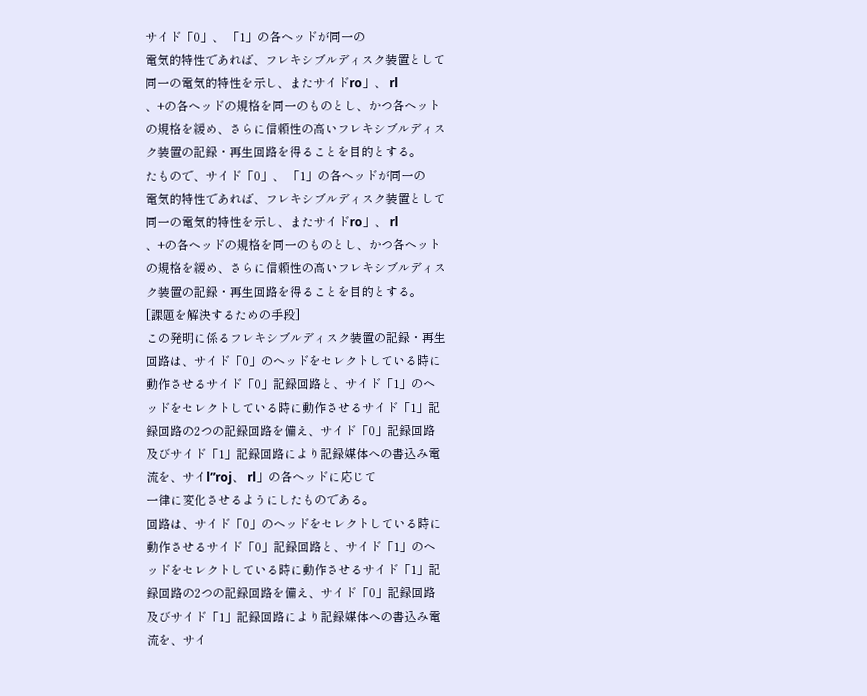サイド「0」、 「1」の各ヘッドが同一の
電気的特性であれば、フレキシブルディスク装置として
同一の電気的特性を示し、またサイドro」、 rl
、+の各ヘッドの規格を同一のものとし、かつ各ヘット
の規格を緩め、さらに信頼性の高いフレキシブルディス
ク装置の記録・再生回路を得ることを目的とする。
たもので、サイド「0」、 「1」の各ヘッドが同一の
電気的特性であれば、フレキシブルディスク装置として
同一の電気的特性を示し、またサイドro」、 rl
、+の各ヘッドの規格を同一のものとし、かつ各ヘット
の規格を緩め、さらに信頼性の高いフレキシブルディス
ク装置の記録・再生回路を得ることを目的とする。
[課題を解決するための手段]
この発明に係るフレキシブルディスク装置の記録・再生
回路は、サイド「0」のヘッドをセレクトしている時に
動作させるサイド「0」記録回路と、サイド「1」のヘ
ッドをセレクトしている時に動作させるサイド「1」記
録回路の2つの記録回路を備え、サイド「0」記録回路
及びサイド「1」記録回路により記録媒体への書込み電
流を、サイl”roj、 rl」の各ヘッドに応じて
一律に変化させるようにしたものである。
回路は、サイド「0」のヘッドをセレクトしている時に
動作させるサイド「0」記録回路と、サイド「1」のヘ
ッドをセレクトしている時に動作させるサイド「1」記
録回路の2つの記録回路を備え、サイド「0」記録回路
及びサイド「1」記録回路により記録媒体への書込み電
流を、サイ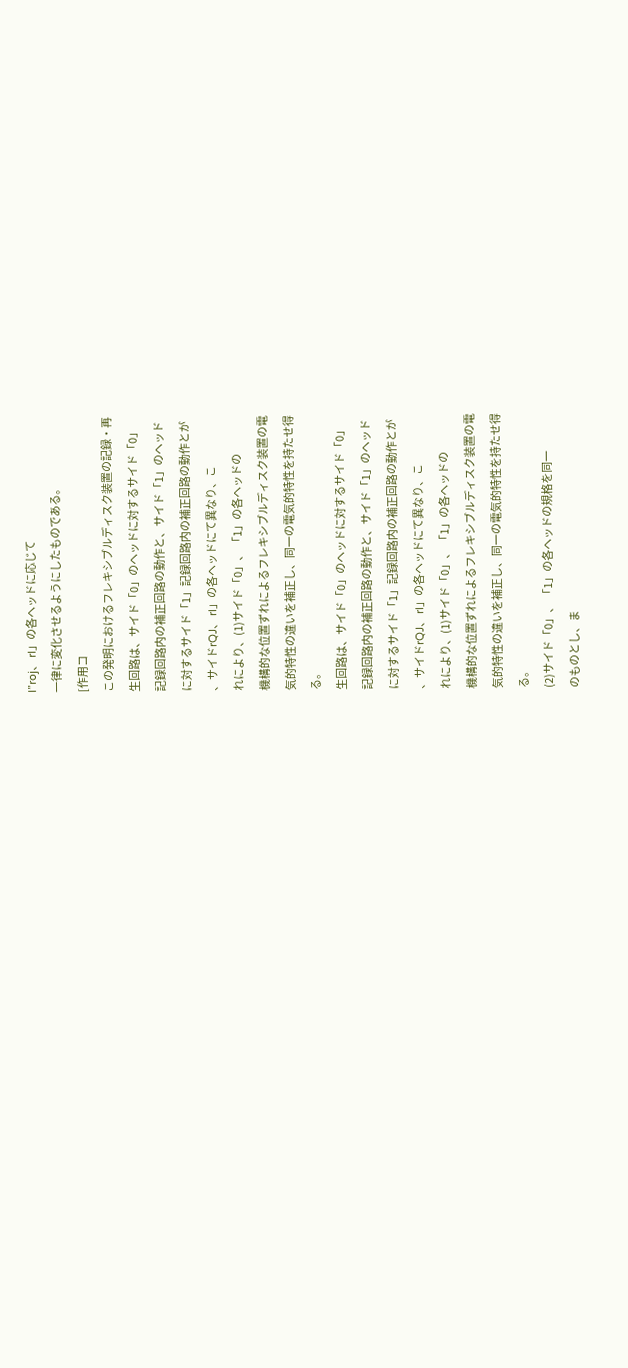l”roj、 rl」の各ヘッドに応じて
一律に変化させるようにしたものである。
[作用コ
この発明におけるフレキシブルディスク装置の記録・再
生回路は、サイド「0」のヘッドに対するサイド「0」
記録回路内の補正回路の動作と、サイド「1」のヘッド
に対するサイド「1」記録回路内の補正回路の動作とが
、サイドrQJ、 rl」の各ヘッドにて異なり、こ
れにより、(1)サイド「0」、 「1」の各ヘッドの
機構的な位置ずれによるフレキシブルディスク装置の電
気的特性の違いを補正し、同一の電気的特性を持たせ得
る。
生回路は、サイド「0」のヘッドに対するサイド「0」
記録回路内の補正回路の動作と、サイド「1」のヘッド
に対するサイド「1」記録回路内の補正回路の動作とが
、サイドrQJ、 rl」の各ヘッドにて異なり、こ
れにより、(1)サイド「0」、 「1」の各ヘッドの
機構的な位置ずれによるフレキシブルディスク装置の電
気的特性の違いを補正し、同一の電気的特性を持たせ得
る。
(2)サイド「0」、 「1」の各ヘッドの規格を同一
のものとし、ま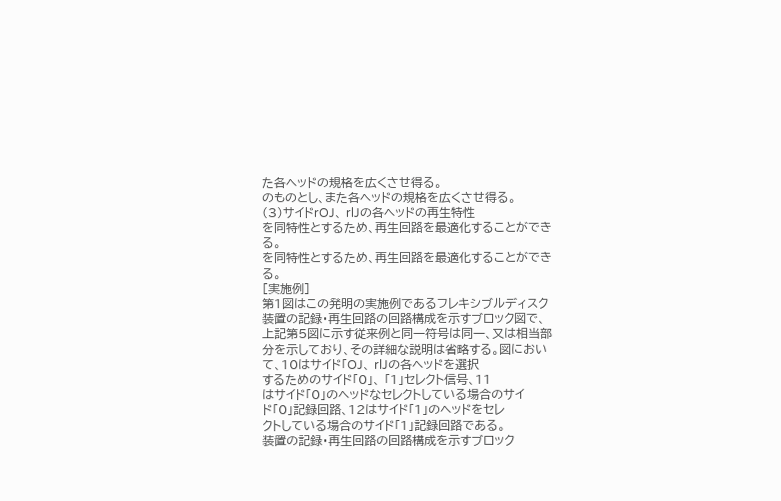た各ヘッドの規格を広くさせ得る。
のものとし、また各ヘッドの規格を広くさせ得る。
(3)サイドrOJ、 rlJの各ヘッドの再生特性
を同特性とするため、再生回路を最適化することができ
る。
を同特性とするため、再生回路を最適化することができ
る。
[実施例]
第1図はこの発明の実施例であるフレキシブルディスク
装置の記録・再生回路の回路構成を示すブロック図で、
上記第5図に示す従来例と同一符号は同一、又は相当部
分を示しており、その詳細な説明は省略する。図におい
て、10はサイド「OJ、 rlJの各ヘッドを選択
するためのサイド「0」、 「1」セレクト信号、11
はサイド「0」のヘッドなセレクトしている場合のサイ
ド「0」記録回路、12はサイド「1」のヘッドをセレ
クトしている場合のサイド「1」記録回路である。
装置の記録・再生回路の回路構成を示すブロック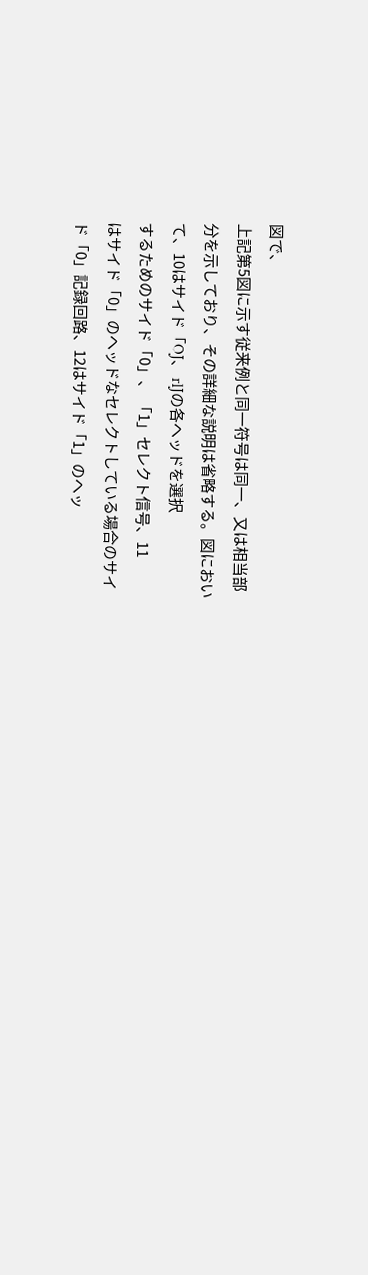図で、
上記第5図に示す従来例と同一符号は同一、又は相当部
分を示しており、その詳細な説明は省略する。図におい
て、10はサイド「OJ、 rlJの各ヘッドを選択
するためのサイド「0」、 「1」セレクト信号、11
はサイド「0」のヘッドなセレクトしている場合のサイ
ド「0」記録回路、12はサイド「1」のヘッ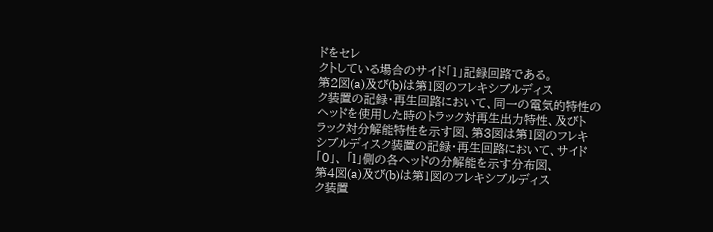ドをセレ
クトしている場合のサイド「1」記録回路である。
第2図(a)及び(b)は第1図のフレキシブルディス
ク装置の記録・再生回路において、同一の電気的特性の
ヘッドを使用した時のトラック対再生出力特性、及びト
ラック対分解能特性を示す図、第3図は第1図のフレキ
シブルディスク装置の記録・再生回路において、サイド
「0」、 「l」側の各ヘッドの分解能を示す分布図、
第4図(a)及び(b)は第1図のフレキシブルディス
ク装置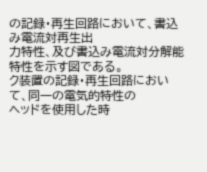の記録・再生回路において、書込み電流対再生出
力特性、及び書込み電流対分解能特性を示す図である。
ク装置の記録・再生回路において、同一の電気的特性の
ヘッドを使用した時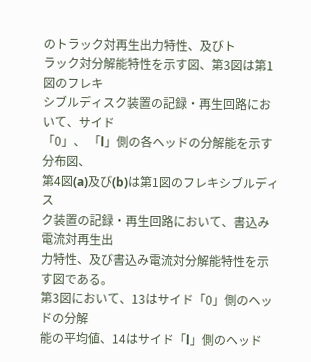のトラック対再生出力特性、及びト
ラック対分解能特性を示す図、第3図は第1図のフレキ
シブルディスク装置の記録・再生回路において、サイド
「0」、 「l」側の各ヘッドの分解能を示す分布図、
第4図(a)及び(b)は第1図のフレキシブルディス
ク装置の記録・再生回路において、書込み電流対再生出
力特性、及び書込み電流対分解能特性を示す図である。
第3図において、13はサイド「0」側のヘッドの分解
能の平均値、14はサイド「l」側のヘッド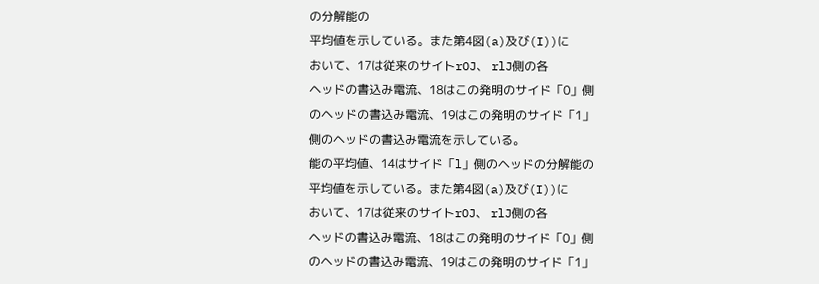の分解能の
平均値を示している。また第4図(a)及び(I))に
おいて、17は従来のサイトrOJ、 rlJ側の各
ヘッドの書込み電流、18はこの発明のサイド「0」側
のヘッドの書込み電流、19はこの発明のサイド「1」
側のヘッドの書込み電流を示している。
能の平均値、14はサイド「l」側のヘッドの分解能の
平均値を示している。また第4図(a)及び(I))に
おいて、17は従来のサイトrOJ、 rlJ側の各
ヘッドの書込み電流、18はこの発明のサイド「0」側
のヘッドの書込み電流、19はこの発明のサイド「1」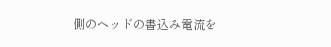側のヘッドの書込み電流を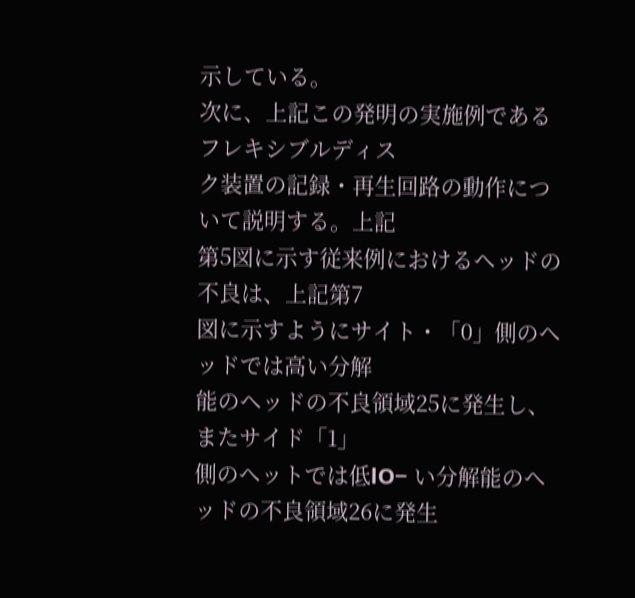示している。
次に、上記この発明の実施例であるフレキシブルディス
ク装置の記録・再生回路の動作について説明する。上記
第5図に示す従来例におけるヘッドの不良は、上記第7
図に示すようにサイト・「0」側のヘッドでは高い分解
能のヘッドの不良領域25に発生し、またサイド「1」
側のヘットでは低lO− い分解能のヘッドの不良領域26に発生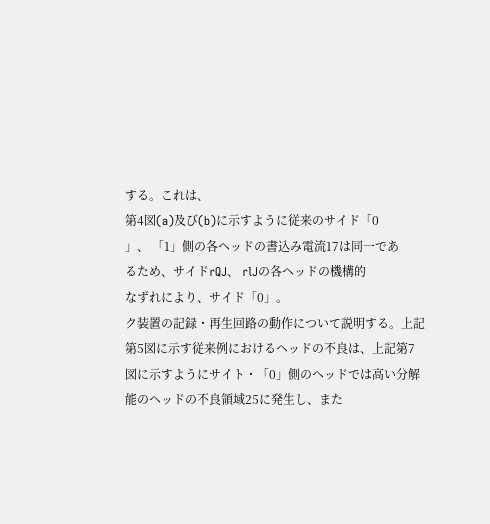する。これは、
第4図(a)及び(b)に示すように従来のサイド「0
」、 「1」側の各ヘッドの書込み電流17は同一であ
るため、サイドrQJ、 rlJの各ヘッドの機構的
なずれにより、サイド「0」。
ク装置の記録・再生回路の動作について説明する。上記
第5図に示す従来例におけるヘッドの不良は、上記第7
図に示すようにサイト・「0」側のヘッドでは高い分解
能のヘッドの不良領域25に発生し、また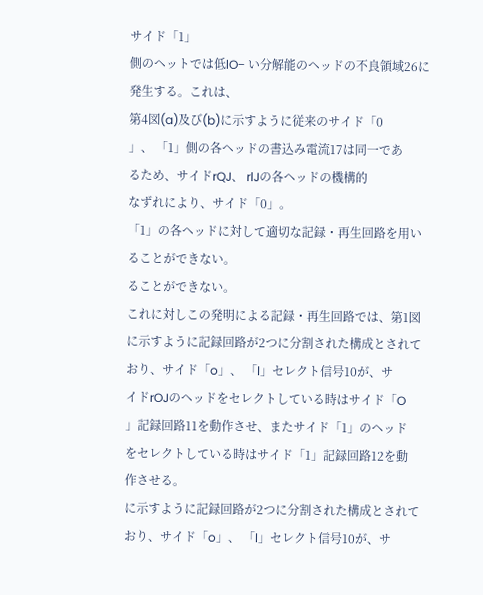サイド「1」
側のヘットでは低lO− い分解能のヘッドの不良領域26に発生する。これは、
第4図(a)及び(b)に示すように従来のサイド「0
」、 「1」側の各ヘッドの書込み電流17は同一であ
るため、サイドrQJ、 rlJの各ヘッドの機構的
なずれにより、サイド「0」。
「1」の各ヘッドに対して適切な記録・再生回路を用い
ることができない。
ることができない。
これに対しこの発明による記録・再生回路では、第1図
に示すように記録回路が2つに分割された構成とされて
おり、サイド「o」、 「l」セレクト信号10が、サ
イドrOJのヘッドをセレクトしている時はサイド「O
」記録回路11を動作させ、またサイド「1」のヘッド
をセレクトしている時はサイド「1」記録回路12を動
作させる。
に示すように記録回路が2つに分割された構成とされて
おり、サイド「o」、 「l」セレクト信号10が、サ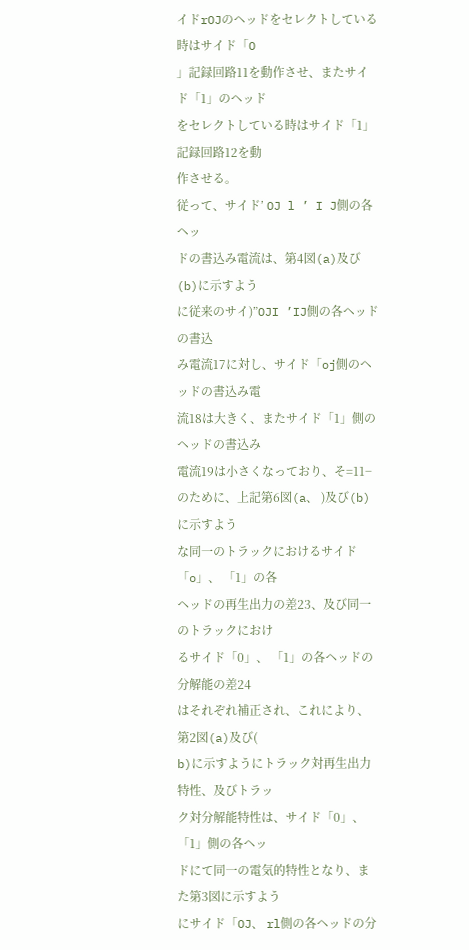イドrOJのヘッドをセレクトしている時はサイド「O
」記録回路11を動作させ、またサイド「1」のヘッド
をセレクトしている時はサイド「1」記録回路12を動
作させる。
従って、サイド’ OJ l ’ I J側の各ヘッ
ドの書込み電流は、第4図(a)及び(b)に示すよう
に従来のサイ)”OJI ’IJ側の各ヘッドの書込
み電流17に対し、サイド「oj側のヘッドの書込み電
流18は大きく、またサイド「1」側のヘッドの書込み
電流19は小さくなっており、そ=11− のために、上記第6図(a、 )及び(b)に示すよう
な同一のトラックにおけるサイド「o」、 「1」の各
ヘッドの再生出力の差23、及び同一のトラックにおけ
るサイド「0」、 「1」の各ヘッドの分解能の差24
はそれぞれ補正され、これにより、第2図(a)及び(
b)に示すようにトラック対再生出力特性、及びトラッ
ク対分解能特性は、サイド「0」、 「1」側の各ヘッ
ドにて同一の電気的特性となり、また第3図に示すよう
にサイド「OJ、 rl側の各ヘッドの分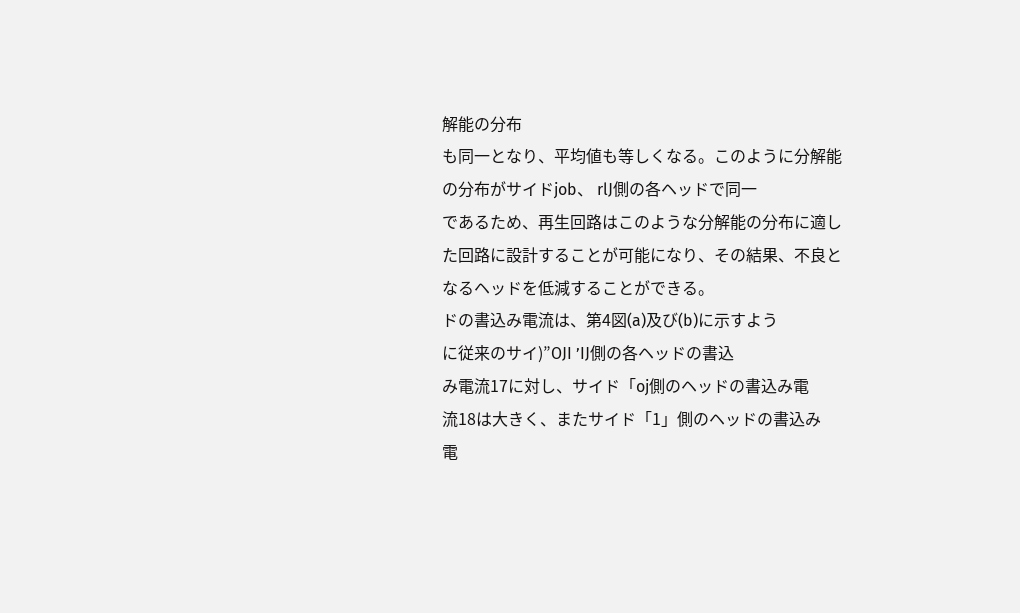解能の分布
も同一となり、平均値も等しくなる。このように分解能
の分布がサイドjob、 rlJ側の各ヘッドで同一
であるため、再生回路はこのような分解能の分布に適し
た回路に設計することが可能になり、その結果、不良と
なるヘッドを低減することができる。
ドの書込み電流は、第4図(a)及び(b)に示すよう
に従来のサイ)”OJI ’IJ側の各ヘッドの書込
み電流17に対し、サイド「oj側のヘッドの書込み電
流18は大きく、またサイド「1」側のヘッドの書込み
電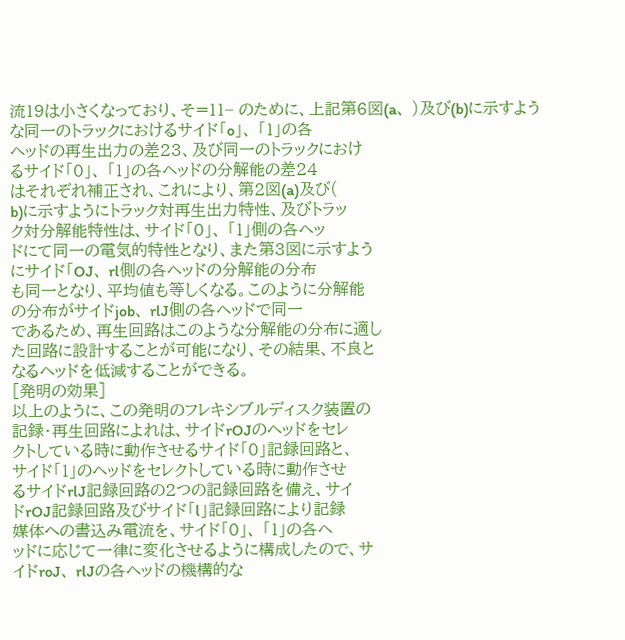流19は小さくなっており、そ=11− のために、上記第6図(a、 )及び(b)に示すよう
な同一のトラックにおけるサイド「o」、 「1」の各
ヘッドの再生出力の差23、及び同一のトラックにおけ
るサイド「0」、 「1」の各ヘッドの分解能の差24
はそれぞれ補正され、これにより、第2図(a)及び(
b)に示すようにトラック対再生出力特性、及びトラッ
ク対分解能特性は、サイド「0」、 「1」側の各ヘッ
ドにて同一の電気的特性となり、また第3図に示すよう
にサイド「OJ、 rl側の各ヘッドの分解能の分布
も同一となり、平均値も等しくなる。このように分解能
の分布がサイドjob、 rlJ側の各ヘッドで同一
であるため、再生回路はこのような分解能の分布に適し
た回路に設計することが可能になり、その結果、不良と
なるヘッドを低減することができる。
[発明の効果]
以上のように、この発明のフレキシブルディスク装置の
記録・再生回路によれは、サイドrOJのヘッドをセレ
クトしている時に動作させるサイド「0」記録回路と、
サイド「1」のヘッドをセレクトしている時に動作させ
るサイドrlJ記録回路の2つの記録回路を備え、サイ
ドrOJ記録回路及びサイド「l」記録回路により記録
媒体への書込み電流を、サイド「0」、 「1」の各ヘ
ッドに応じて一律に変化させるように構成したので、サ
イドroJ、 rlJの各ヘッドの機構的な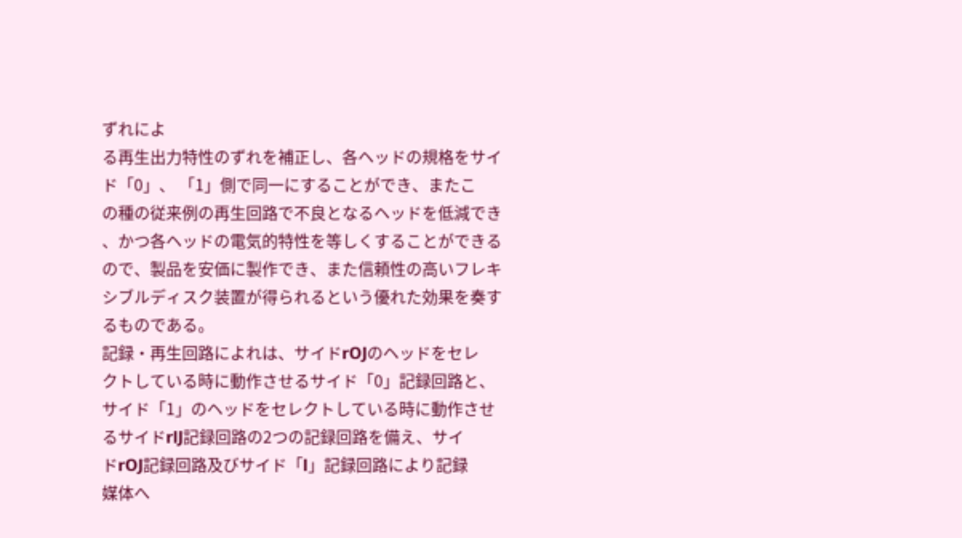ずれによ
る再生出力特性のずれを補正し、各ヘッドの規格をサイ
ド「0」、 「1」側で同一にすることができ、またこ
の種の従来例の再生回路で不良となるヘッドを低減でき
、かつ各ヘッドの電気的特性を等しくすることができる
ので、製品を安価に製作でき、また信頼性の高いフレキ
シブルディスク装置が得られるという優れた効果を奏す
るものである。
記録・再生回路によれは、サイドrOJのヘッドをセレ
クトしている時に動作させるサイド「0」記録回路と、
サイド「1」のヘッドをセレクトしている時に動作させ
るサイドrlJ記録回路の2つの記録回路を備え、サイ
ドrOJ記録回路及びサイド「l」記録回路により記録
媒体へ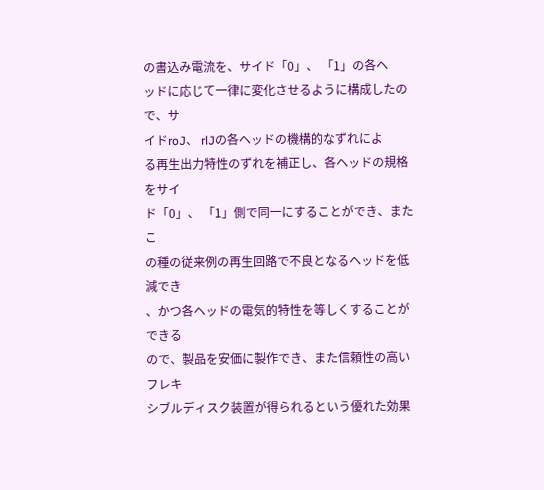の書込み電流を、サイド「0」、 「1」の各ヘ
ッドに応じて一律に変化させるように構成したので、サ
イドroJ、 rlJの各ヘッドの機構的なずれによ
る再生出力特性のずれを補正し、各ヘッドの規格をサイ
ド「0」、 「1」側で同一にすることができ、またこ
の種の従来例の再生回路で不良となるヘッドを低減でき
、かつ各ヘッドの電気的特性を等しくすることができる
ので、製品を安価に製作でき、また信頼性の高いフレキ
シブルディスク装置が得られるという優れた効果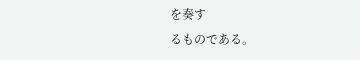を奏す
るものである。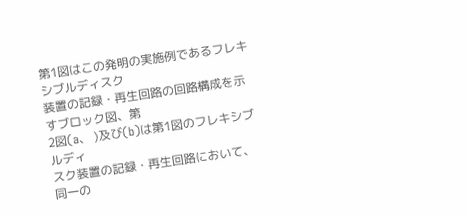第1図はこの発明の実施例であるフレキシブルディスク
装置の記録・再生回路の回路構成を示すブロック図、第
2図(a、 )及び(b)は第1図のフレキシブルディ
スク装置の記録・再生回路において、同一の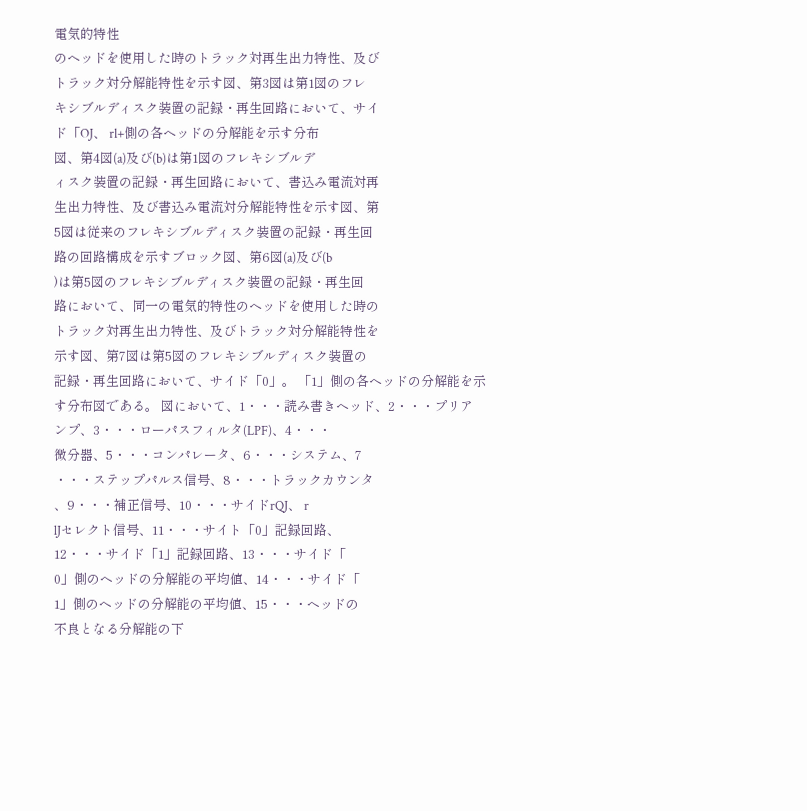電気的特性
のヘッドを使用した時のトラック対再生出力特性、及び
トラック対分解能特性を示す図、第3図は第1図のフレ
キシブルディスク装置の記録・再生回路において、サイ
ド「OJ、 rl+側の各ヘッドの分解能を示す分布
図、第4図(a)及び(b)は第1図のフレキシブルデ
ィスク装置の記録・再生回路において、書込み電流対再
生出力特性、及び書込み電流対分解能特性を示す図、第
5図は従来のフレキシブルディスク装置の記録・再生回
路の回路構成を示すブロック図、第6図(a)及び(b
)は第5図のフレキシブルディスク装置の記録・再生回
路において、同一の電気的特性のヘッドを使用した時の
トラック対再生出力特性、及びトラック対分解能特性を
示す図、第7図は第5図のフレキシブルディスク装置の
記録・再生回路において、サイド「0」。 「1」側の各ヘッドの分解能を示す分布図である。 図において、1・・・読み書きヘッド、2・・・プリア
ンプ、3・・・ローパスフィルタ(LPF)、4・・・
微分器、5・・・コンパレータ、6・・・システム、7
・・・ステップパルス信号、8・・・トラックカウンタ
、9・・・補正信号、10・・・サイドrQJ、 r
lJセレクト信号、11・・・サイト「0」記録回路、
12・・・サイド「1」記録回路、13・・・サイド「
0」側のヘッドの分解能の平均値、14・・・サイド「
1」側のヘッドの分解能の平均値、15・・・ヘッドの
不良となる分解能の下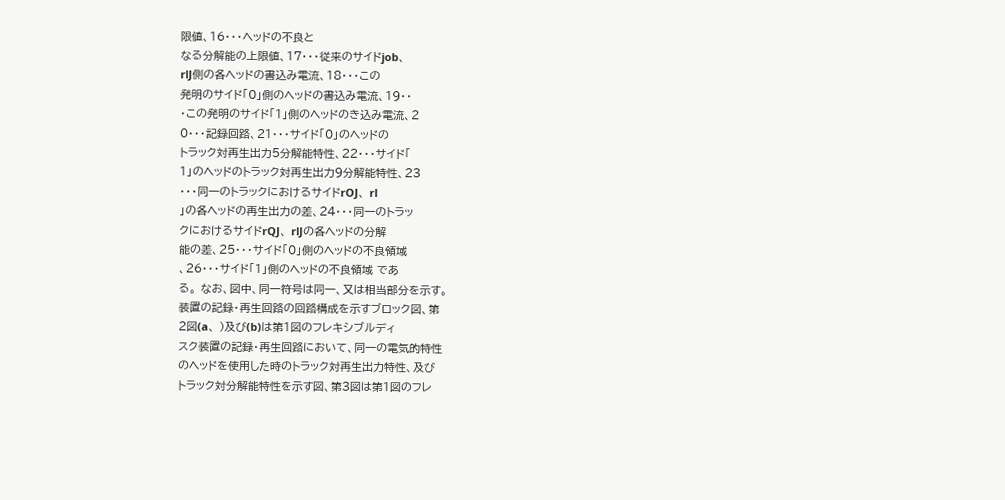限値、16・・・ヘッドの不良と
なる分解能の上限値、17・・・従来のサイドjob、
rlJ側の各ヘッドの書込み電流、18・・・この
発明のサイド「0」側のヘッドの書込み電流、19・・
・この発明のサイド「1」側のヘッドのき込み電流、2
0・・・記録回路、21・・・サイド「0」のヘッドの
トラック対再生出力5分解能特性、22・・・サイド「
1」のヘッドのトラック対再生出力9分解能特性、23
・・・同一のトラックにおけるサイドrOJ、 rl
」の各ヘッドの再生出力の差、24・・・同一のトラッ
クにおけるサイドrQJ、 rlJの各ヘッドの分解
能の差、25・・・サイド「0」側のヘッドの不良領域
、26・・・サイド「1」側のヘッドの不良領域 であ
る。 なお、図中、同一符号は同一、又は相当部分を示す。
装置の記録・再生回路の回路構成を示すブロック図、第
2図(a、 )及び(b)は第1図のフレキシブルディ
スク装置の記録・再生回路において、同一の電気的特性
のヘッドを使用した時のトラック対再生出力特性、及び
トラック対分解能特性を示す図、第3図は第1図のフレ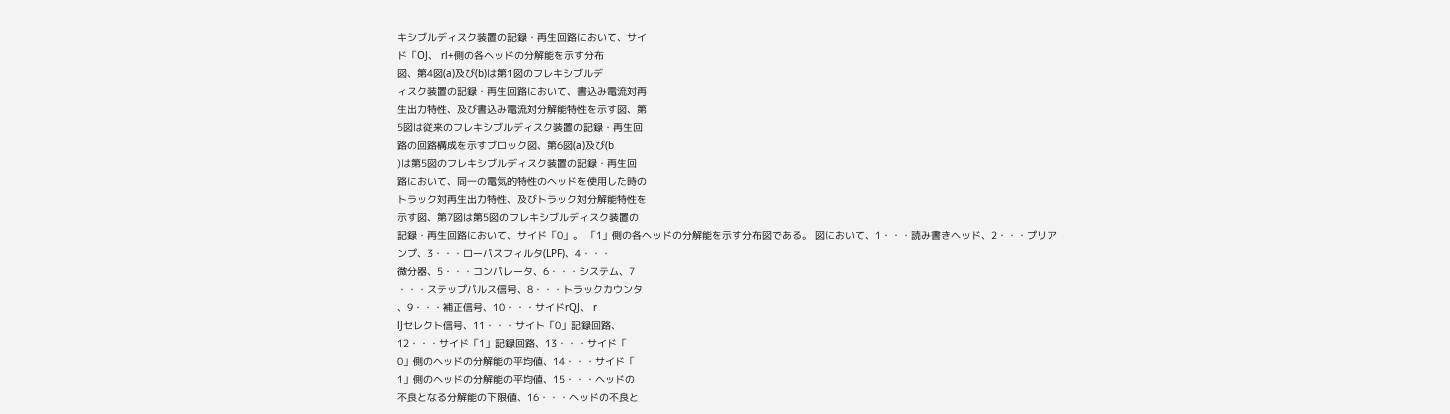キシブルディスク装置の記録・再生回路において、サイ
ド「OJ、 rl+側の各ヘッドの分解能を示す分布
図、第4図(a)及び(b)は第1図のフレキシブルデ
ィスク装置の記録・再生回路において、書込み電流対再
生出力特性、及び書込み電流対分解能特性を示す図、第
5図は従来のフレキシブルディスク装置の記録・再生回
路の回路構成を示すブロック図、第6図(a)及び(b
)は第5図のフレキシブルディスク装置の記録・再生回
路において、同一の電気的特性のヘッドを使用した時の
トラック対再生出力特性、及びトラック対分解能特性を
示す図、第7図は第5図のフレキシブルディスク装置の
記録・再生回路において、サイド「0」。 「1」側の各ヘッドの分解能を示す分布図である。 図において、1・・・読み書きヘッド、2・・・プリア
ンプ、3・・・ローパスフィルタ(LPF)、4・・・
微分器、5・・・コンパレータ、6・・・システム、7
・・・ステップパルス信号、8・・・トラックカウンタ
、9・・・補正信号、10・・・サイドrQJ、 r
lJセレクト信号、11・・・サイト「0」記録回路、
12・・・サイド「1」記録回路、13・・・サイド「
0」側のヘッドの分解能の平均値、14・・・サイド「
1」側のヘッドの分解能の平均値、15・・・ヘッドの
不良となる分解能の下限値、16・・・ヘッドの不良と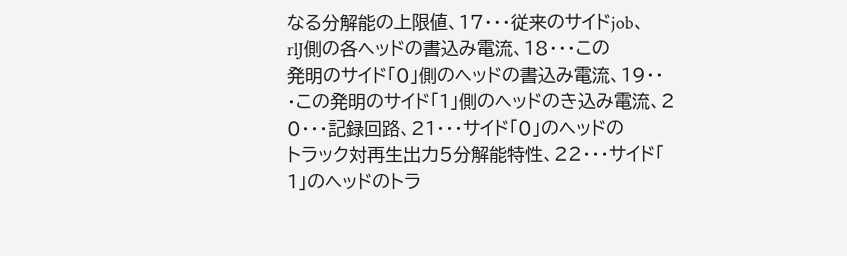なる分解能の上限値、17・・・従来のサイドjob、
rlJ側の各ヘッドの書込み電流、18・・・この
発明のサイド「0」側のヘッドの書込み電流、19・・
・この発明のサイド「1」側のヘッドのき込み電流、2
0・・・記録回路、21・・・サイド「0」のヘッドの
トラック対再生出力5分解能特性、22・・・サイド「
1」のヘッドのトラ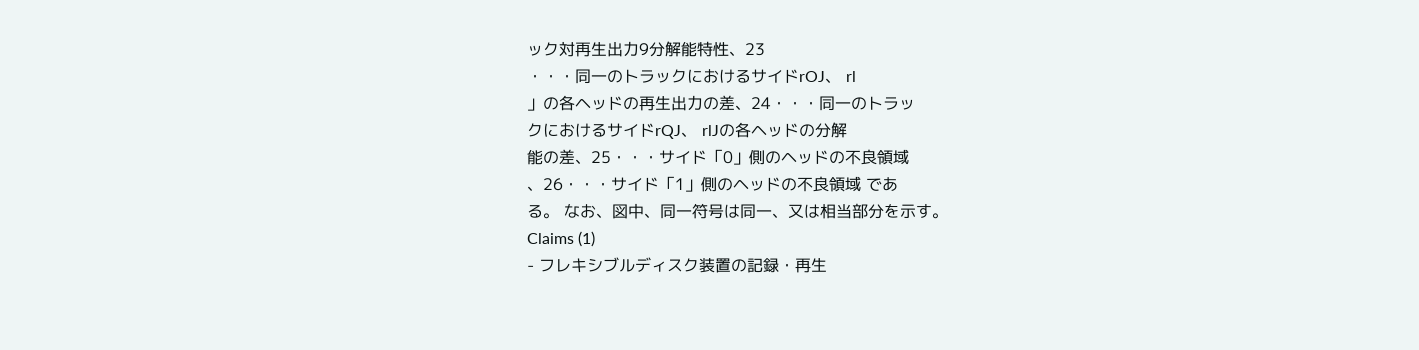ック対再生出力9分解能特性、23
・・・同一のトラックにおけるサイドrOJ、 rl
」の各ヘッドの再生出力の差、24・・・同一のトラッ
クにおけるサイドrQJ、 rlJの各ヘッドの分解
能の差、25・・・サイド「0」側のヘッドの不良領域
、26・・・サイド「1」側のヘッドの不良領域 であ
る。 なお、図中、同一符号は同一、又は相当部分を示す。
Claims (1)
- フレキシブルディスク装置の記録・再生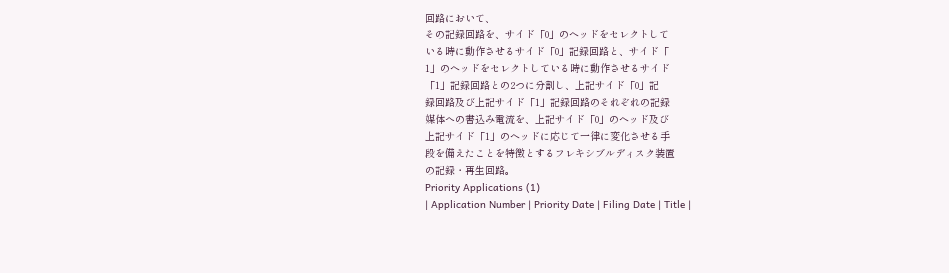回路において、
その記録回路を、サイド「0」のヘッドをセレクトして
いる時に動作させるサイド「0」記録回路と、サイド「
1」のヘッドをセレクトしている時に動作させるサイド
「1」記録回路との2つに分割し、上記サイド「0」記
録回路及び上記サイド「1」記録回路のそれぞれの記録
媒体への書込み電流を、上記サイド「0」のヘッド及び
上記サイド「1」のヘッドに応じて一律に変化させる手
段を備えたことを特徴とするフレキシブルディスク装置
の記録・再生回路。
Priority Applications (1)
| Application Number | Priority Date | Filing Date | Title |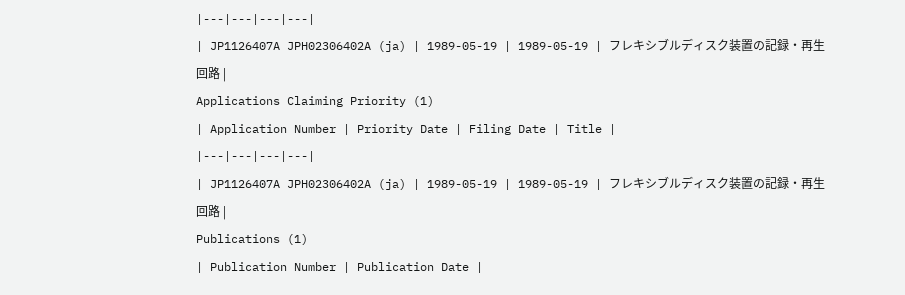|---|---|---|---|
| JP1126407A JPH02306402A (ja) | 1989-05-19 | 1989-05-19 | フレキシブルディスク装置の記録・再生回路 |
Applications Claiming Priority (1)
| Application Number | Priority Date | Filing Date | Title |
|---|---|---|---|
| JP1126407A JPH02306402A (ja) | 1989-05-19 | 1989-05-19 | フレキシブルディスク装置の記録・再生回路 |
Publications (1)
| Publication Number | Publication Date |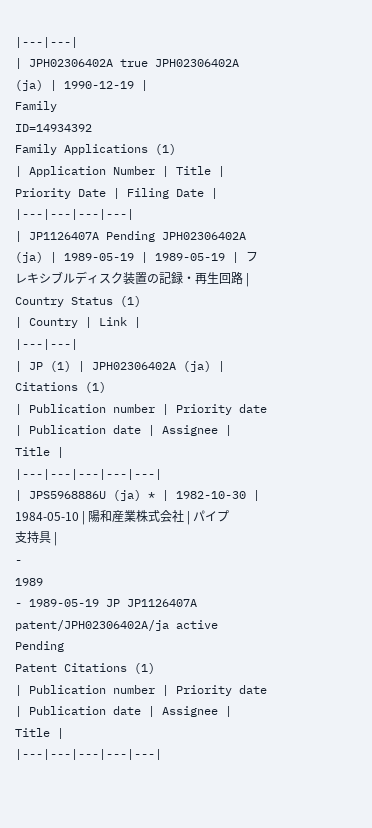|---|---|
| JPH02306402A true JPH02306402A (ja) | 1990-12-19 |
Family
ID=14934392
Family Applications (1)
| Application Number | Title | Priority Date | Filing Date |
|---|---|---|---|
| JP1126407A Pending JPH02306402A (ja) | 1989-05-19 | 1989-05-19 | フレキシブルディスク装置の記録・再生回路 |
Country Status (1)
| Country | Link |
|---|---|
| JP (1) | JPH02306402A (ja) |
Citations (1)
| Publication number | Priority date | Publication date | Assignee | Title |
|---|---|---|---|---|
| JPS5968886U (ja) * | 1982-10-30 | 1984-05-10 | 陽和産業株式会社 | パイプ支持具 |
-
1989
- 1989-05-19 JP JP1126407A patent/JPH02306402A/ja active Pending
Patent Citations (1)
| Publication number | Priority date | Publication date | Assignee | Title |
|---|---|---|---|---|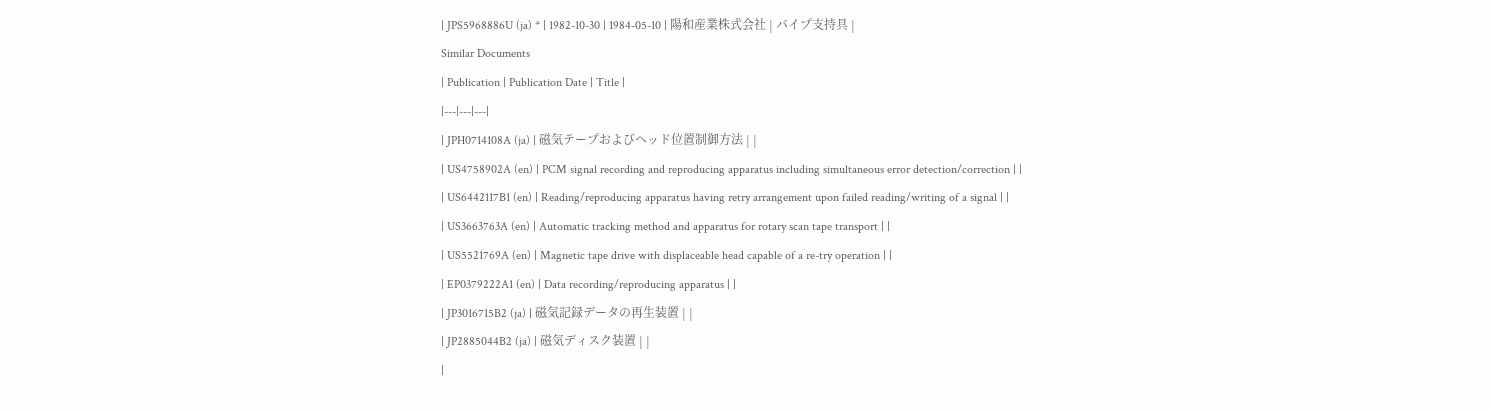| JPS5968886U (ja) * | 1982-10-30 | 1984-05-10 | 陽和産業株式会社 | パイプ支持具 |
Similar Documents
| Publication | Publication Date | Title |
|---|---|---|
| JPH0714108A (ja) | 磁気テープおよびヘッド位置制御方法 | |
| US4758902A (en) | PCM signal recording and reproducing apparatus including simultaneous error detection/correction | |
| US6442117B1 (en) | Reading/reproducing apparatus having retry arrangement upon failed reading/writing of a signal | |
| US3663763A (en) | Automatic tracking method and apparatus for rotary scan tape transport | |
| US5521769A (en) | Magnetic tape drive with displaceable head capable of a re-try operation | |
| EP0379222A1 (en) | Data recording/reproducing apparatus | |
| JP3016715B2 (ja) | 磁気記録データの再生装置 | |
| JP2885044B2 (ja) | 磁気ディスク装置 | |
|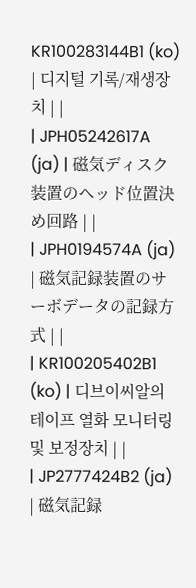KR100283144B1 (ko) | 디지털 기록/재생장치 | |
| JPH05242617A (ja) | 磁気ディスク装置のヘッド位置決め回路 | |
| JPH0194574A (ja) | 磁気記録装置のサーボデータの記録方式 | |
| KR100205402B1 (ko) | 디브이씨알의 테이프 열화 모니터링 및 보정장치 | |
| JP2777424B2 (ja) | 磁気記録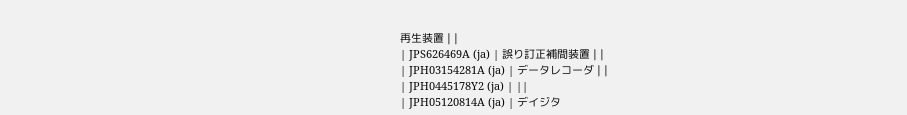再生装置 | |
| JPS626469A (ja) | 誤り訂正補間装置 | |
| JPH03154281A (ja) | データレコーダ | |
| JPH0445178Y2 (ja) | ||
| JPH05120814A (ja) | デイジタ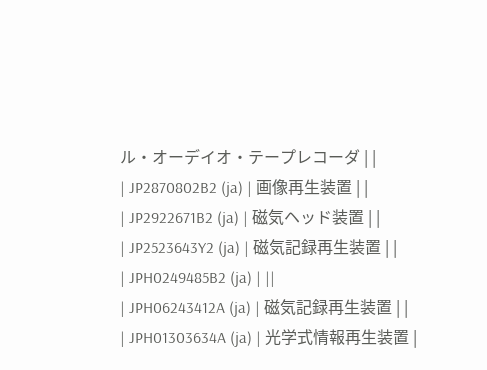ル・オーデイオ・テープレコーダ | |
| JP2870802B2 (ja) | 画像再生装置 | |
| JP2922671B2 (ja) | 磁気ヘッド装置 | |
| JP2523643Y2 (ja) | 磁気記録再生装置 | |
| JPH0249485B2 (ja) | ||
| JPH06243412A (ja) | 磁気記録再生装置 | |
| JPH01303634A (ja) | 光学式情報再生装置 |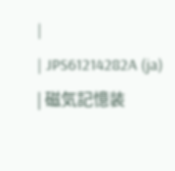|
| JPS61214282A (ja) | 磁気記憶装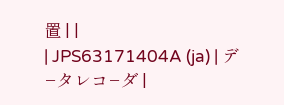置 | |
| JPS63171404A (ja) | デ−タレコ−ダ |